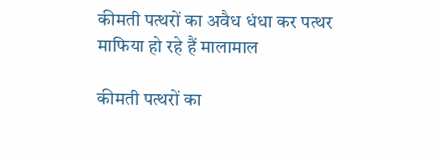कीमती पत्थरों का अवैध धंधा कर पत्थर माफिया हो रहे हैं मालामाल

कीमती पत्थरों का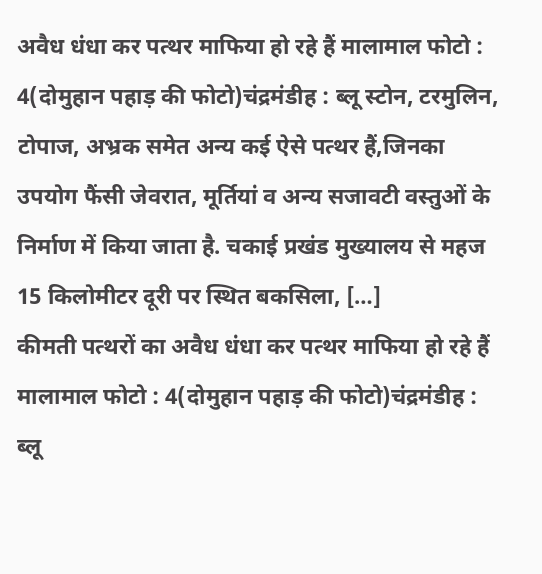अवैध धंधा कर पत्थर माफिया हो रहे हैं मालामाल फोटो : 4(दोमुहान पहाड़ की फोटो)चंद्रमंडीह : ब्लू स्टोन, टरमुलिन, टोपाज, अभ्रक समेत अन्य कई ऐसे पत्थर हैं,जिनका उपयोग फैंसी जेवरात, मूर्तियां व अन्य सजावटी वस्तुओं के निर्माण में किया जाता है. चकाई प्रखंड मुख्यालय से महज 15 किलोमीटर दूरी पर स्थित बकसिला, […]
कीमती पत्थरों का अवैध धंधा कर पत्थर माफिया हो रहे हैं मालामाल फोटो : 4(दोमुहान पहाड़ की फोटो)चंद्रमंडीह : ब्लू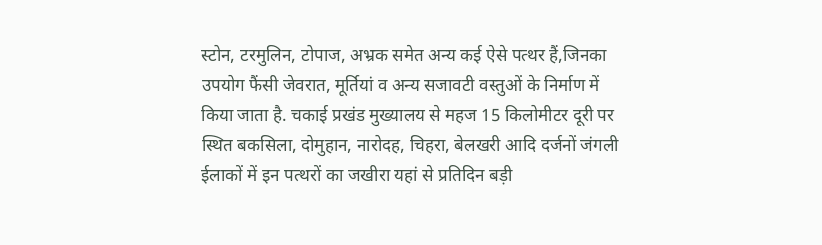स्टोन, टरमुलिन, टोपाज, अभ्रक समेत अन्य कई ऐसे पत्थर हैं,जिनका उपयोग फैंसी जेवरात, मूर्तियां व अन्य सजावटी वस्तुओं के निर्माण में किया जाता है. चकाई प्रखंड मुख्यालय से महज 15 किलोमीटर दूरी पर स्थित बकसिला, दोमुहान, नारोदह, चिहरा, बेलखरी आदि दर्जनों जंगली ईलाकों में इन पत्थरों का जखीरा यहां से प्रतिदिन बड़ी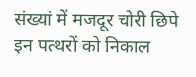संख्यां में मजदूर चोरी छिपे इन पत्थरों को निकाल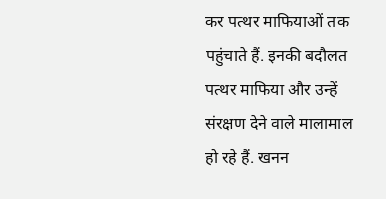कर पत्थर माफियाओं तक पहुंचाते हैं. इनकी बदौलत पत्थर माफिया और उन्हें संरक्षण देने वाले मालामाल हो रहे हैं. खनन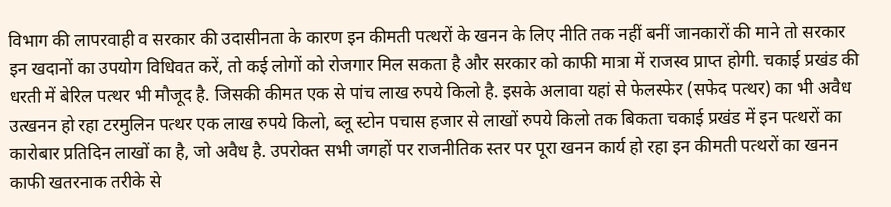विभाग की लापरवाही व सरकार की उदासीनता के कारण इन कीमती पत्थरों के खनन के लिए नीति तक नहीं बनीं जानकारों की माने तो सरकार इन खदानों का उपयोग विधिवत करें, तो कई लोगों को रोजगार मिल सकता है और सरकार को काफी मात्रा में राजस्व प्राप्त होगी. चकाई प्रखंड की धरती में बेरिल पत्थर भी मौजूद है. जिसकी कीमत एक से पांच लाख रुपये किलो है. इसके अलावा यहां से फेलस्फेर (सफेद पत्थर) का भी अवैध उत्खनन हो रहा टरमुलिन पत्थर एक लाख रुपये किलो, ब्लू स्टोन पचास हजार से लाखों रुपये किलो तक बिकता चकाई प्रखंड में इन पत्थरों का कारोबार प्रतिदिन लाखों का है, जो अवैध है. उपरोक्त सभी जगहों पर राजनीतिक स्तर पर पूरा खनन कार्य हो रहा इन कीमती पत्थरों का खनन काफी खतरनाक तरीके से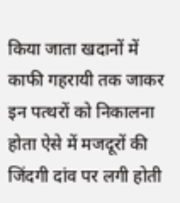किया जाता खदानों में काफी गहरायी तक जाकर इन पत्थरों को निकालना होता ऐसे में मजदूरों की जिंदगी दांव पर लगी होती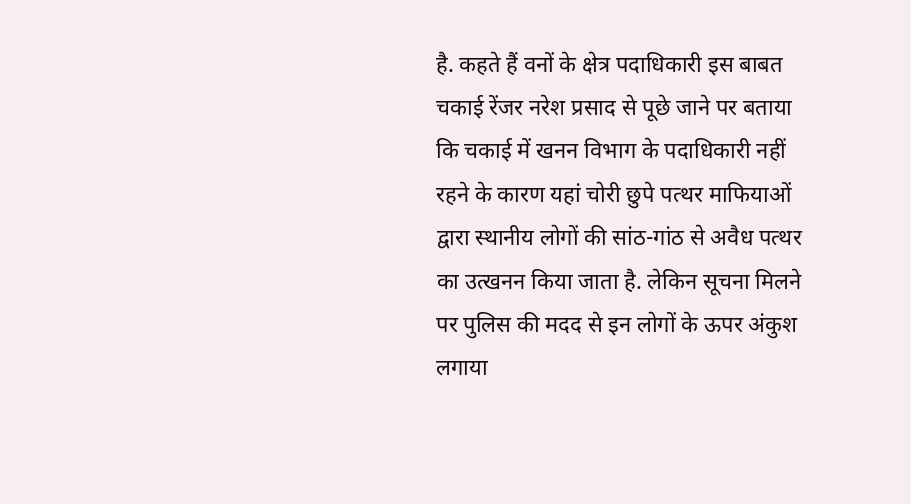है. कहते हैं वनों के क्षेत्र पदाधिकारी इस बाबत चकाई रेंजर नरेश प्रसाद से पूछे जाने पर बताया कि चकाई में खनन विभाग के पदाधिकारी नहीं रहने के कारण यहां चोरी छुपे पत्थर माफियाओं द्वारा स्थानीय लोगों की सांठ-गांठ से अवैध पत्थर का उत्खनन किया जाता है. लेकिन सूचना मिलने पर पुलिस की मदद से इन लोगों के ऊपर अंकुश लगाया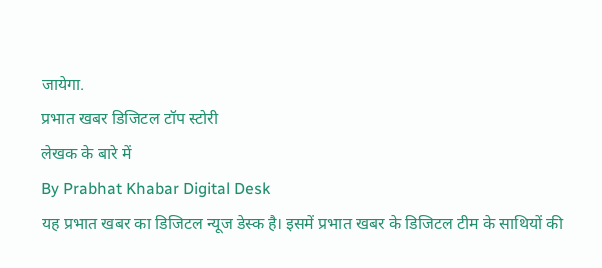जायेगा.
प्रभात खबर डिजिटल टॉप स्टोरी
लेखक के बारे में
By Prabhat Khabar Digital Desk
यह प्रभात खबर का डिजिटल न्यूज डेस्क है। इसमें प्रभात खबर के डिजिटल टीम के साथियों की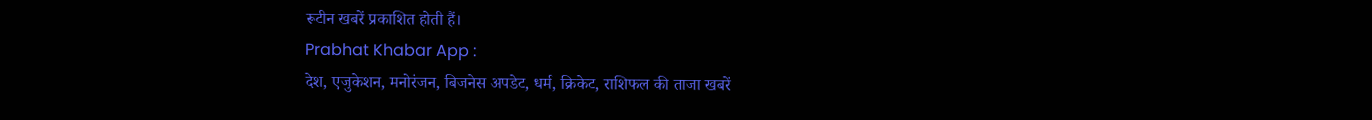रूटीन खबरें प्रकाशित होती हैं।
Prabhat Khabar App :
देश, एजुकेशन, मनोरंजन, बिजनेस अपडेट, धर्म, क्रिकेट, राशिफल की ताजा खबरें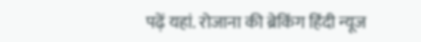पढ़ें यहां. रोजाना की ब्रेकिंग हिंदी न्यूज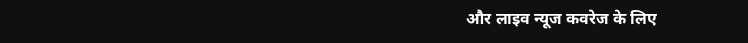और लाइव न्यूज कवरेज के लिए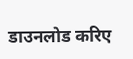डाउनलोड करिए